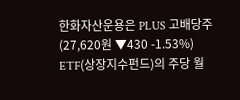한화자산운용은 PLUS 고배당주(27,620원 ▼430 -1.53%) ETF(상장지수펀드)의 주당 월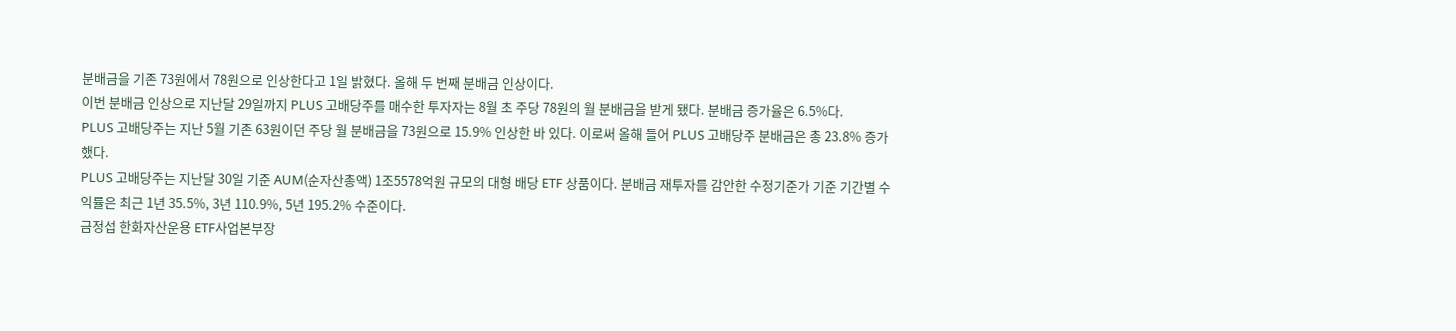분배금을 기존 73원에서 78원으로 인상한다고 1일 밝혔다. 올해 두 번째 분배금 인상이다.
이번 분배금 인상으로 지난달 29일까지 PLUS 고배당주를 매수한 투자자는 8월 초 주당 78원의 월 분배금을 받게 됐다. 분배금 증가율은 6.5%다.
PLUS 고배당주는 지난 5월 기존 63원이던 주당 월 분배금을 73원으로 15.9% 인상한 바 있다. 이로써 올해 들어 PLUS 고배당주 분배금은 총 23.8% 증가했다.
PLUS 고배당주는 지난달 30일 기준 AUM(순자산총액) 1조5578억원 규모의 대형 배당 ETF 상품이다. 분배금 재투자를 감안한 수정기준가 기준 기간별 수익률은 최근 1년 35.5%, 3년 110.9%, 5년 195.2% 수준이다.
금정섭 한화자산운용 ETF사업본부장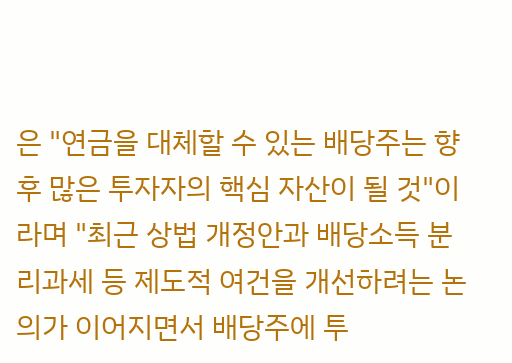은 "연금을 대체할 수 있는 배당주는 향후 많은 투자자의 핵심 자산이 될 것"이라며 "최근 상법 개정안과 배당소득 분리과세 등 제도적 여건을 개선하려는 논의가 이어지면서 배당주에 투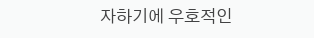자하기에 우호적인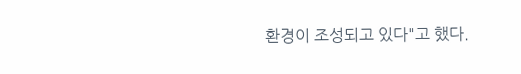환경이 조성되고 있다"고 했다.